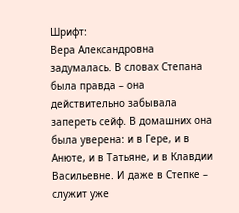Шрифт:
Вера Александровна задумалась. В словах Степана была правда – она действительно забывала запереть сейф. В домашних она была уверена: и в Гере, и в Анюте, и в Татьяне, и в Клавдии Васильевне. И даже в Степке – служит уже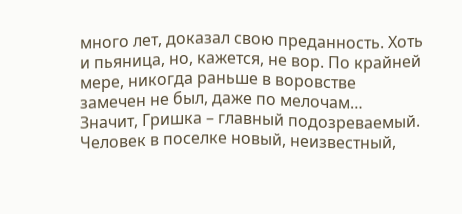много лет, доказал свою преданность. Хоть и пьяница, но, кажется, не вор. По крайней мере, никогда раньше в воровстве замечен не был, даже по мелочам…
Значит, Гришка – главный подозреваемый. Человек в поселке новый, неизвестный,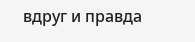вдруг и правда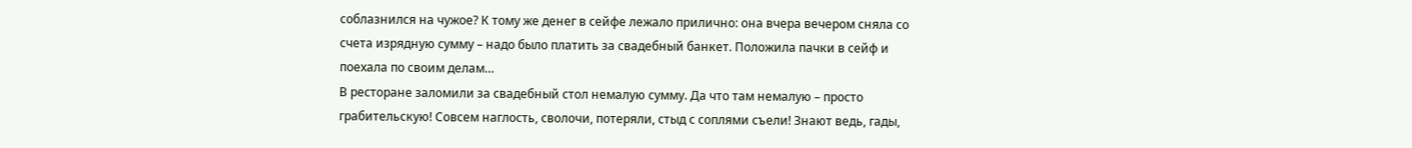соблазнился на чужое? К тому же денег в сейфе лежало прилично: она вчера вечером сняла со счета изрядную сумму – надо было платить за свадебный банкет. Положила пачки в сейф и поехала по своим делам…
В ресторане заломили за свадебный стол немалую сумму. Да что там немалую – просто грабительскую! Совсем наглость, сволочи, потеряли, стыд с соплями съели! Знают ведь, гады,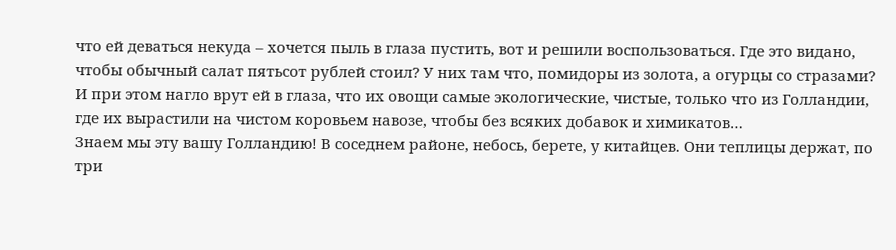что ей деваться некуда – хочется пыль в глаза пустить, вот и решили воспользоваться. Где это видано, чтобы обычный салат пятьсот рублей стоил? У них там что, помидоры из золота, а огурцы со стразами? И при этом нагло врут ей в глаза, что их овощи самые экологические, чистые, только что из Голландии, где их вырастили на чистом коровьем навозе, чтобы без всяких добавок и химикатов…
Знаем мы эту вашу Голландию! В соседнем районе, небось, берете, у китайцев. Они теплицы держат, по три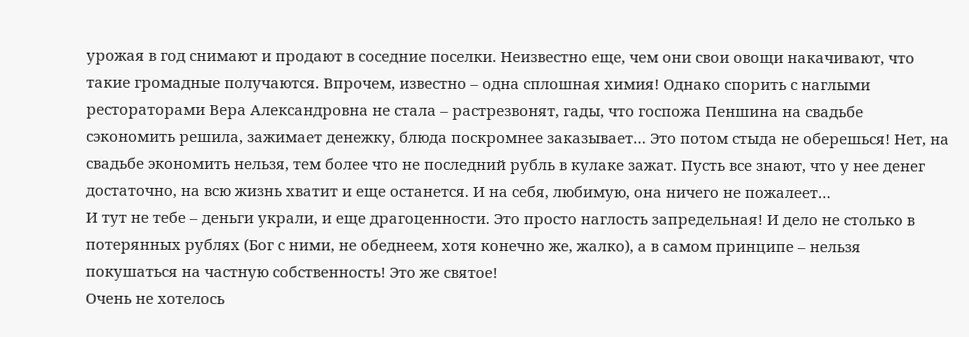урожая в год снимают и продают в соседние поселки. Неизвестно еще, чем они свои овощи накачивают, что такие громадные получаются. Впрочем, известно – одна сплошная химия! Однако спорить с наглыми рестораторами Вера Александровна не стала – растрезвонят, гады, что госпожа Пеншина на свадьбе сэкономить решила, зажимает денежку, блюда поскромнее заказывает… Это потом стыда не оберешься! Нет, на свадьбе экономить нельзя, тем более что не последний рубль в кулаке зажат. Пусть все знают, что у нее денег достаточно, на всю жизнь хватит и еще останется. И на себя, любимую, она ничего не пожалеет…
И тут не тебе – деньги украли, и еще драгоценности. Это просто наглость запредельная! И дело не столько в потерянных рублях (Бог с ними, не обеднеем, хотя конечно же, жалко), а в самом принципе – нельзя покушаться на частную собственность! Это же святое!
Очень не хотелось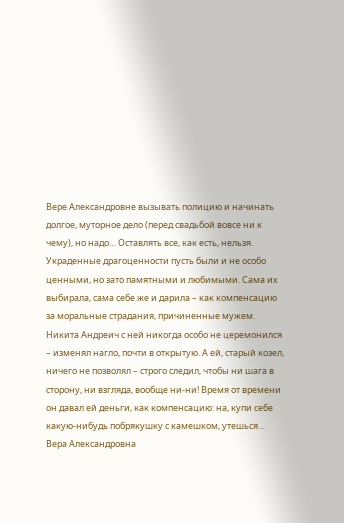Вере Александровне вызывать полицию и начинать долгое, муторное дело (перед свадьбой вовсе ни к чему), но надо… Оставлять все, как есть, нельзя. Украденные драгоценности пусть были и не особо ценными, но зато памятными и любимыми. Сама их выбирала, сама себе же и дарила – как компенсацию за моральные страдания, причиненные мужем.
Никита Андреич с ней никогда особо не церемонился – изменял нагло, почти в открытую. А ей, старый козел, ничего не позволял – строго следил, чтобы ни шага в сторону, ни взгляда, вообще ни-ни! Время от времени он давал ей деньги, как компенсацию: на, купи себе какую-нибудь побрякушку с камешком, утешься…
Вера Александровна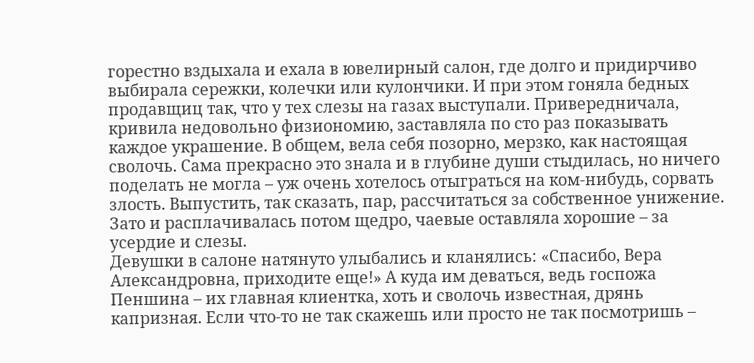горестно вздыхала и ехала в ювелирный салон, где долго и придирчиво выбирала сережки, колечки или кулончики. И при этом гоняла бедных продавщиц так, что у тех слезы на газах выступали. Привередничала, кривила недовольно физиономию, заставляла по сто раз показывать каждое украшение. В общем, вела себя позорно, мерзко, как настоящая сволочь. Сама прекрасно это знала и в глубине души стыдилась, но ничего поделать не могла – уж очень хотелось отыграться на ком-нибудь, сорвать злость. Выпустить, так сказать, пар, рассчитаться за собственное унижение. Зато и расплачивалась потом щедро, чаевые оставляла хорошие – за усердие и слезы.
Девушки в салоне натянуто улыбались и кланялись: «Спасибо, Вера Александровна, приходите еще!» А куда им деваться, ведь госпожа Пеншина – их главная клиентка, хоть и сволочь известная, дрянь капризная. Если что-то не так скажешь или просто не так посмотришь –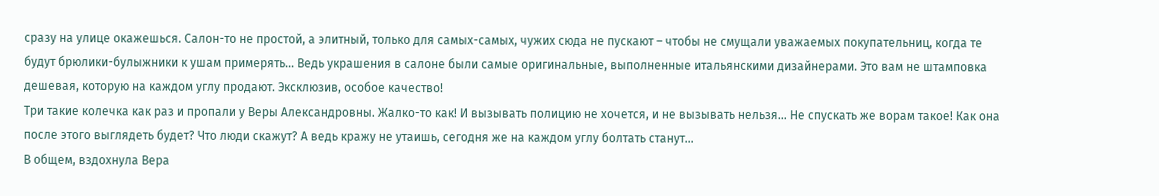сразу на улице окажешься. Салон-то не простой, а элитный, только для самых-самых, чужих сюда не пускают – чтобы не смущали уважаемых покупательниц, когда те будут брюлики-булыжники к ушам примерять… Ведь украшения в салоне были самые оригинальные, выполненные итальянскими дизайнерами. Это вам не штамповка дешевая, которую на каждом углу продают. Эксклюзив, особое качество!
Три такие колечка как раз и пропали у Веры Александровны. Жалко-то как! И вызывать полицию не хочется, и не вызывать нельзя… Не спускать же ворам такое! Как она после этого выглядеть будет? Что люди скажут? А ведь кражу не утаишь, сегодня же на каждом углу болтать станут…
В общем, вздохнула Вера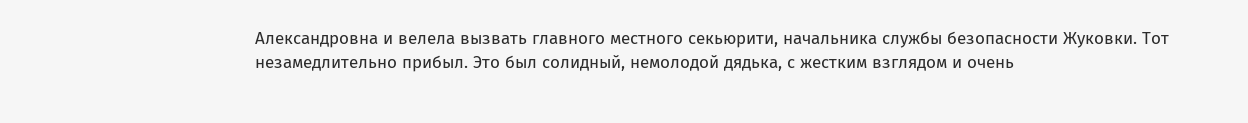Александровна и велела вызвать главного местного секьюрити, начальника службы безопасности Жуковки. Тот незамедлительно прибыл. Это был солидный, немолодой дядька, с жестким взглядом и очень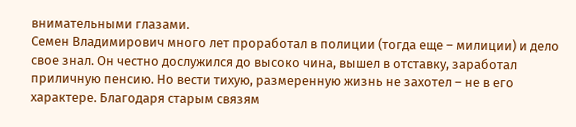внимательными глазами.
Семен Владимирович много лет проработал в полиции (тогда еще – милиции) и дело свое знал. Он честно дослужился до высоко чина, вышел в отставку, заработал приличную пенсию. Но вести тихую, размеренную жизнь не захотел – не в его характере. Благодаря старым связям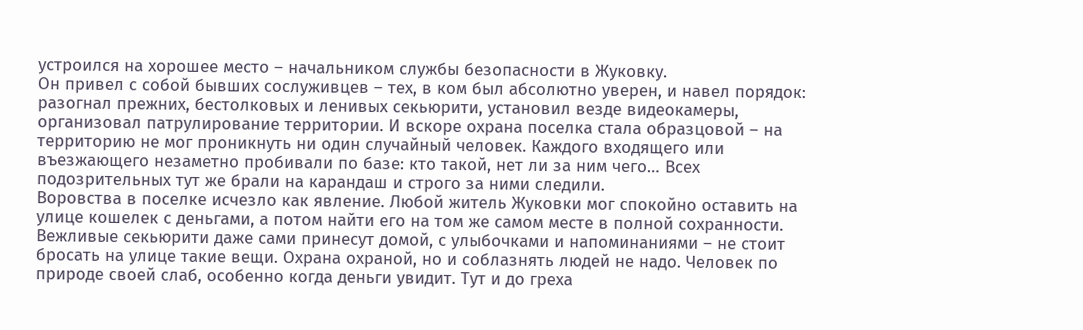устроился на хорошее место – начальником службы безопасности в Жуковку.
Он привел с собой бывших сослуживцев – тех, в ком был абсолютно уверен, и навел порядок: разогнал прежних, бестолковых и ленивых секьюрити, установил везде видеокамеры, организовал патрулирование территории. И вскоре охрана поселка стала образцовой – на территорию не мог проникнуть ни один случайный человек. Каждого входящего или въезжающего незаметно пробивали по базе: кто такой, нет ли за ним чего… Всех подозрительных тут же брали на карандаш и строго за ними следили.
Воровства в поселке исчезло как явление. Любой житель Жуковки мог спокойно оставить на улице кошелек с деньгами, а потом найти его на том же самом месте в полной сохранности. Вежливые секьюрити даже сами принесут домой, с улыбочками и напоминаниями – не стоит бросать на улице такие вещи. Охрана охраной, но и соблазнять людей не надо. Человек по природе своей слаб, особенно когда деньги увидит. Тут и до греха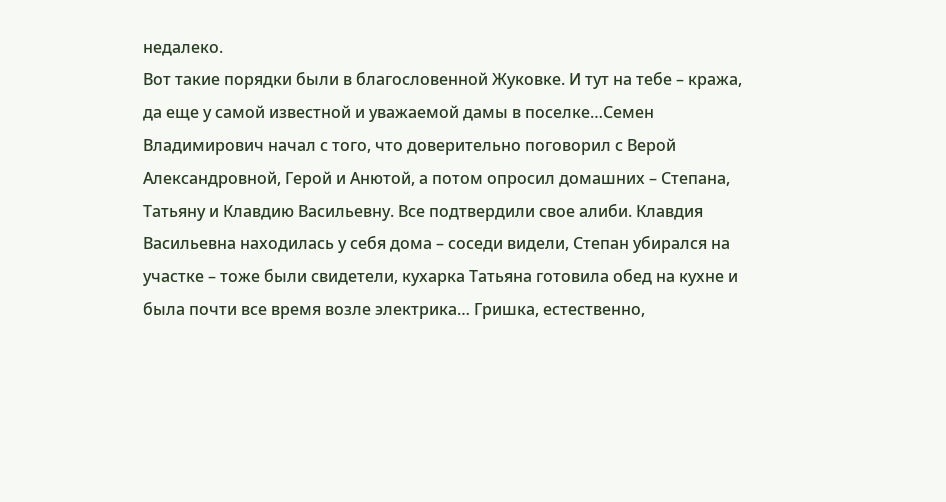недалеко.
Вот такие порядки были в благословенной Жуковке. И тут на тебе – кража, да еще у самой известной и уважаемой дамы в поселке…Семен Владимирович начал с того, что доверительно поговорил с Верой Александровной, Герой и Анютой, а потом опросил домашних – Степана, Татьяну и Клавдию Васильевну. Все подтвердили свое алиби. Клавдия Васильевна находилась у себя дома – соседи видели, Степан убирался на участке – тоже были свидетели, кухарка Татьяна готовила обед на кухне и была почти все время возле электрика… Гришка, естественно,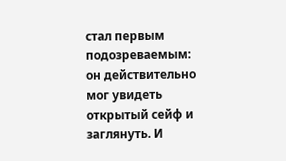стал первым подозреваемым: он действительно мог увидеть открытый сейф и заглянуть. И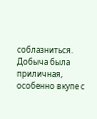соблазниться. Добыча была приличная, особенно вкупе с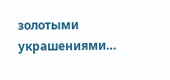золотыми украшениями…